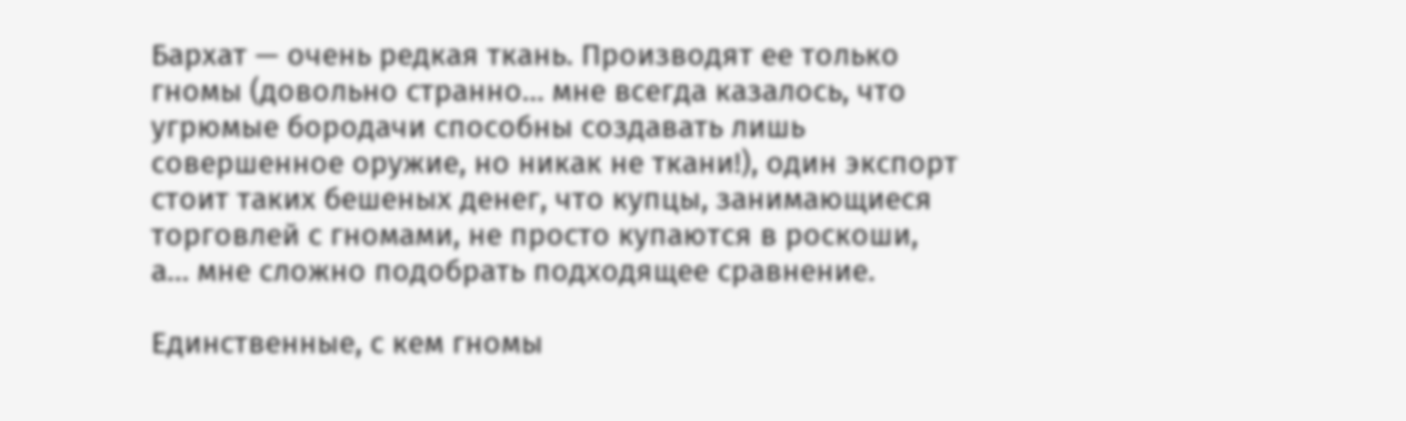Бархат — очень редкая ткань. Производят ее только гномы (довольно странно… мне всегда казалось, что угрюмые бородачи способны создавать лишь совершенное оружие, но никак не ткани!), один экспорт стоит таких бешеных денег, что купцы, занимающиеся торговлей с гномами, не просто купаются в роскоши, а… мне сложно подобрать подходящее сравнение.

Единственные, с кем гномы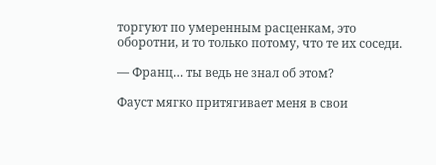торгуют по умеренным расценкам, это оборотни, и то только потому, что те их соседи.

— Франц… ты ведь не знал об этом?

Фауст мягко притягивает меня в свои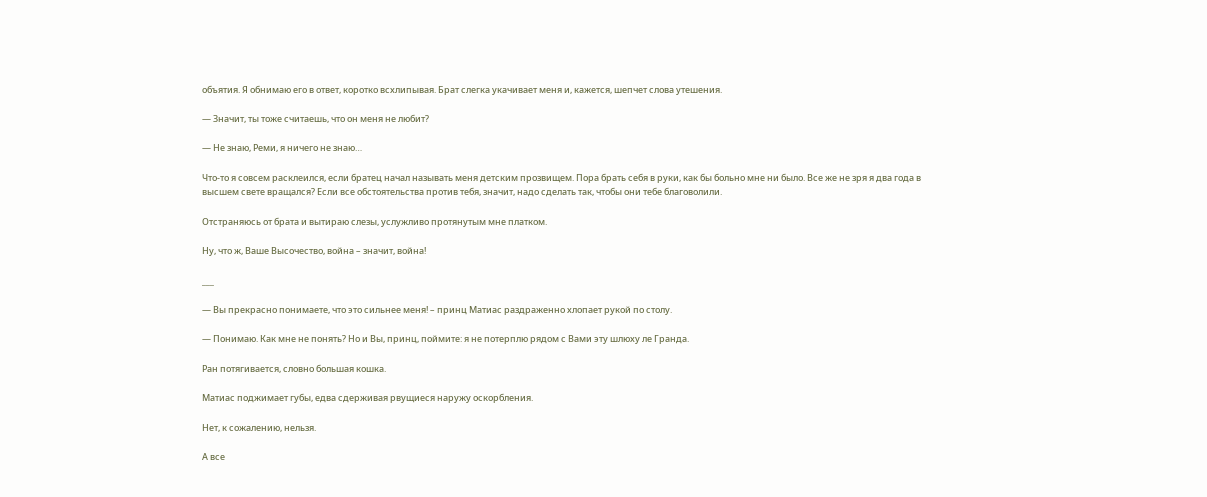объятия. Я обнимаю его в ответ, коротко всхлипывая. Брат слегка укачивает меня и, кажется, шепчет слова утешения.

— Значит, ты тоже считаешь, что он меня не любит?

— Не знаю, Реми, я ничего не знаю…

Что-то я совсем расклеился, если братец начал называть меня детским прозвищем. Пора брать себя в руки, как бы больно мне ни было. Все же не зря я два года в высшем свете вращался? Если все обстоятельства против тебя, значит, надо сделать так, чтобы они тебе благоволили.

Отстраняюсь от брата и вытираю слезы, услужливо протянутым мне платком.

Ну, что ж, Ваше Высочество, война – значит, война!

___

— Вы прекрасно понимаете, что это сильнее меня! – принц Матиас раздраженно хлопает рукой по столу.

— Понимаю. Как мне не понять? Но и Вы, принц, поймите: я не потерплю рядом с Вами эту шлюху ле Гранда.

Ран потягивается, словно большая кошка.

Матиас поджимает губы, едва сдерживая рвущиеся наружу оскорбления.

Нет, к сожалению, нельзя.

А все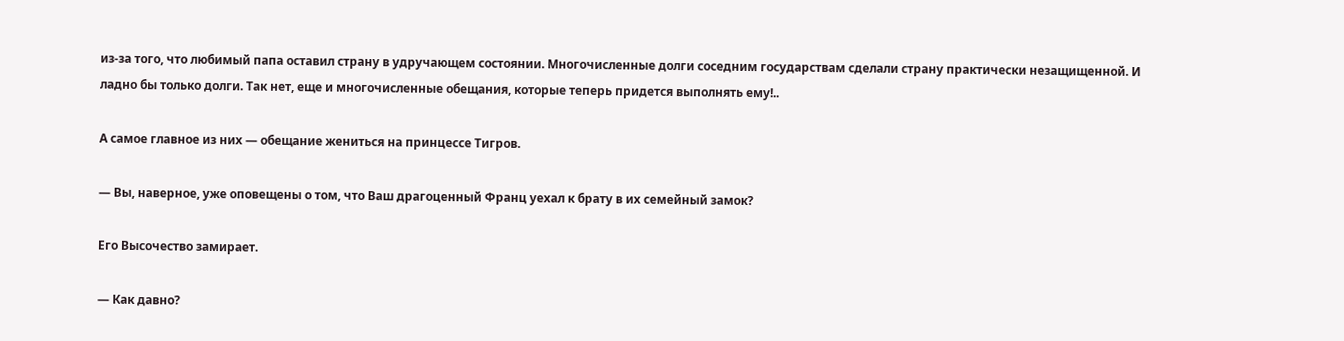из-за того, что любимый папа оставил страну в удручающем состоянии. Многочисленные долги соседним государствам сделали страну практически незащищенной. И ладно бы только долги. Так нет, еще и многочисленные обещания, которые теперь придется выполнять ему!..

А самое главное из них — обещание жениться на принцессе Тигров.

— Вы, наверное, уже оповещены о том, что Ваш драгоценный Франц уехал к брату в их семейный замок?

Его Высочество замирает.

— Как давно?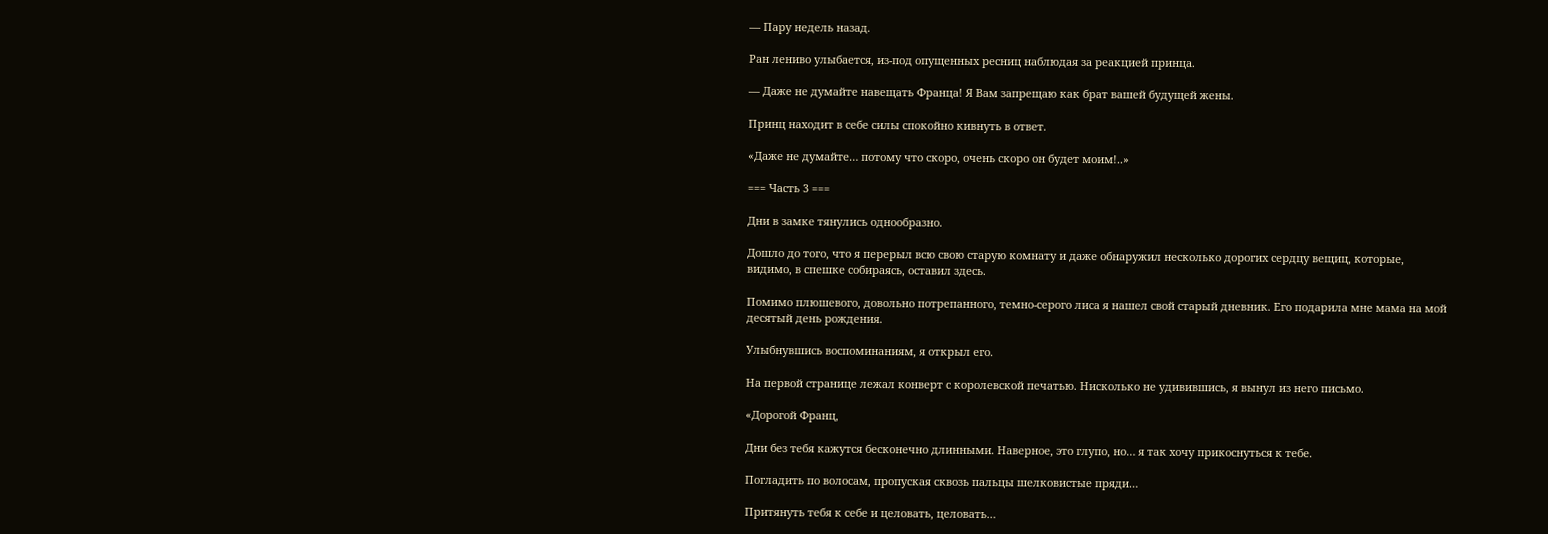— Пару недель назад.

Ран лениво улыбается, из-под опущенных ресниц наблюдая за реакцией принца.

— Даже не думайте навещать Франца! Я Вам запрещаю как брат вашей будущей жены.

Принц находит в себе силы спокойно кивнуть в ответ.

«Даже не думайте… потому что скоро, очень скоро он будет моим!..»

=== Часть 3 ===

Дни в замке тянулись однообразно.

Дошло до того, что я перерыл всю свою старую комнату и даже обнаружил несколько дорогих сердцу вещиц, которые, видимо, в спешке собираясь, оставил здесь.

Помимо плюшевого, довольно потрепанного, темно-серого лиса я нашел свой старый дневник. Его подарила мне мама на мой десятый день рождения.

Улыбнувшись воспоминаниям, я открыл его.

На первой странице лежал конверт с королевской печатью. Нисколько не удивившись, я вынул из него письмо.

«Дорогой Франц,

Дни без тебя кажутся бесконечно длинными. Наверное, это глупо, но… я так хочу прикоснуться к тебе.

Погладить по волосам, пропуская сквозь пальцы шелковистые пряди…

Притянуть тебя к себе и целовать, целовать…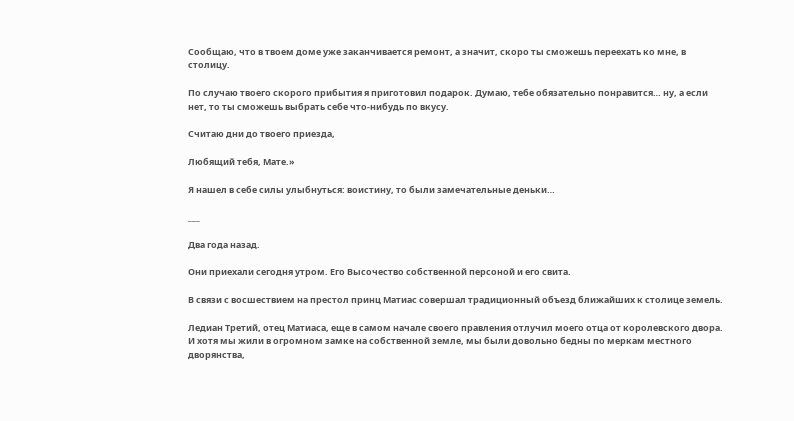Сообщаю, что в твоем доме уже заканчивается ремонт, а значит, скоро ты сможешь переехать ко мне, в столицу.

По случаю твоего скорого прибытия я приготовил подарок. Думаю, тебе обязательно понравится… ну, а если нет, то ты сможешь выбрать себе что-нибудь по вкусу.

Считаю дни до твоего приезда,

Любящий тебя, Мате.»

Я нашел в себе силы улыбнуться: воистину, то были замечательные деньки…

___

Два года назад.

Они приехали сегодня утром. Его Высочество собственной персоной и его свита.

В связи с восшествием на престол принц Матиас совершал традиционный объезд ближайших к столице земель.

Ледиан Третий, отец Матиаса, еще в самом начале своего правления отлучил моего отца от королевского двора. И хотя мы жили в огромном замке на собственной земле, мы были довольно бедны по меркам местного дворянства,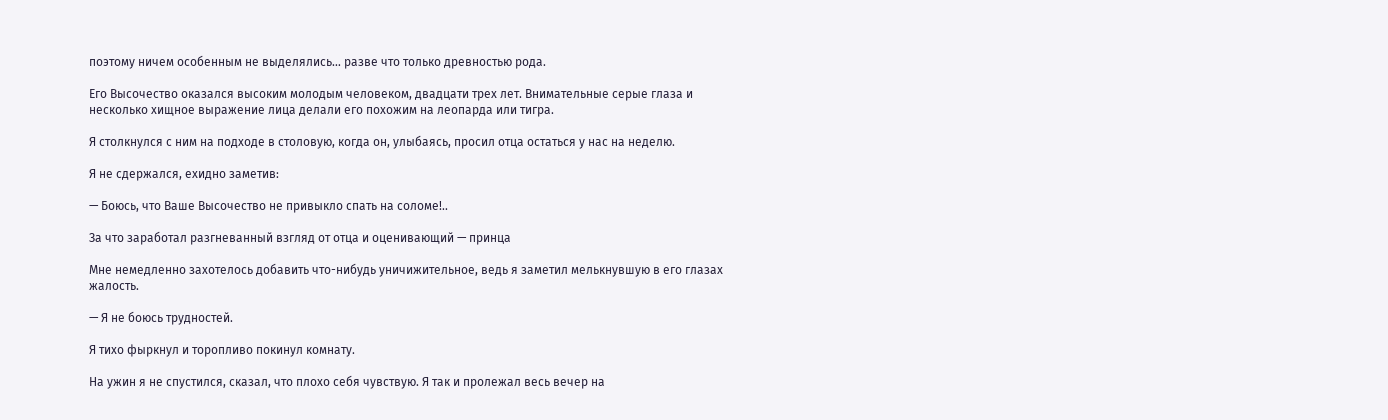поэтому ничем особенным не выделялись… разве что только древностью рода.

Его Высочество оказался высоким молодым человеком, двадцати трех лет. Внимательные серые глаза и несколько хищное выражение лица делали его похожим на леопарда или тигра.

Я столкнулся с ним на подходе в столовую, когда он, улыбаясь, просил отца остаться у нас на неделю.

Я не сдержался, ехидно заметив:

— Боюсь, что Ваше Высочество не привыкло спать на соломе!..

За что заработал разгневанный взгляд от отца и оценивающий — принца

Мне немедленно захотелось добавить что-нибудь уничижительное, ведь я заметил мелькнувшую в его глазах жалость.

— Я не боюсь трудностей.

Я тихо фыркнул и торопливо покинул комнату.

На ужин я не спустился, сказал, что плохо себя чувствую. Я так и пролежал весь вечер на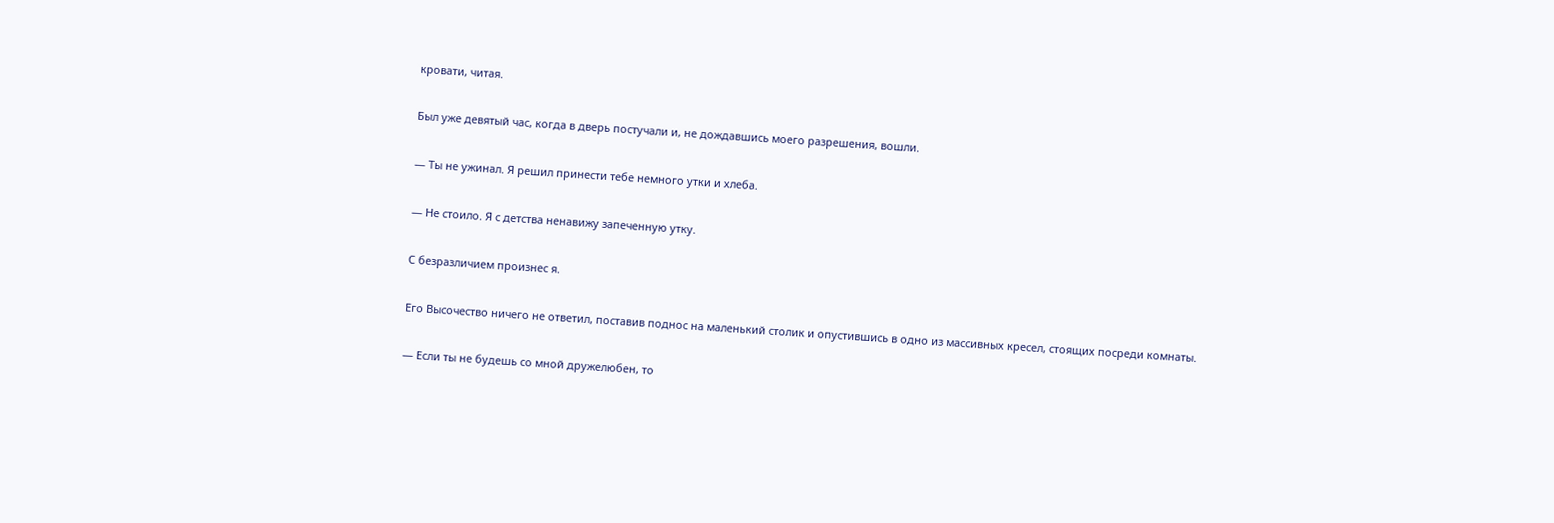кровати, читая.

Был уже девятый час, когда в дверь постучали и, не дождавшись моего разрешения, вошли.

— Ты не ужинал. Я решил принести тебе немного утки и хлеба.

— Не стоило. Я с детства ненавижу запеченную утку.

С безразличием произнес я.

Его Высочество ничего не ответил, поставив поднос на маленький столик и опустившись в одно из массивных кресел, стоящих посреди комнаты.

— Если ты не будешь со мной дружелюбен, то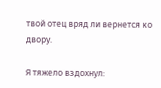твой отец вряд ли вернется ко двору.

Я тяжело вздохнул: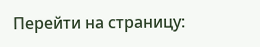Перейти на страницу: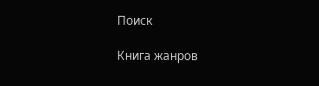Поиск

Книга жанров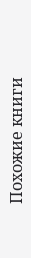Похожие книги